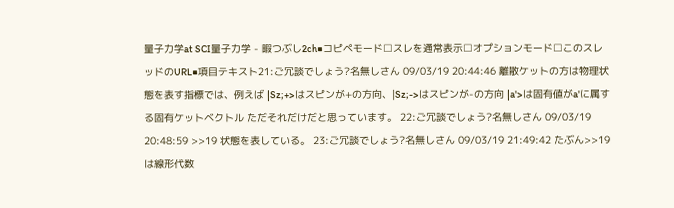量子力学at SCI量子力学 - 暇つぶし2ch■コピペモード□スレを通常表示□オプションモード□このスレッドのURL■項目テキスト21:ご冗談でしょう?名無しさん 09/03/19 20:44:46 離散ケットの方は物理状態を表す指標では、例えば |Sz;+>はスピンが+の方向、|Sz;->はスピンが-の方向 |a'>は固有値がa'に属する固有ケットベクトル ただそれだけだと思っています。 22:ご冗談でしょう?名無しさん 09/03/19 20:48:59 >>19 状態を表している。 23:ご冗談でしょう?名無しさん 09/03/19 21:49:42 たぶん>>19は線形代数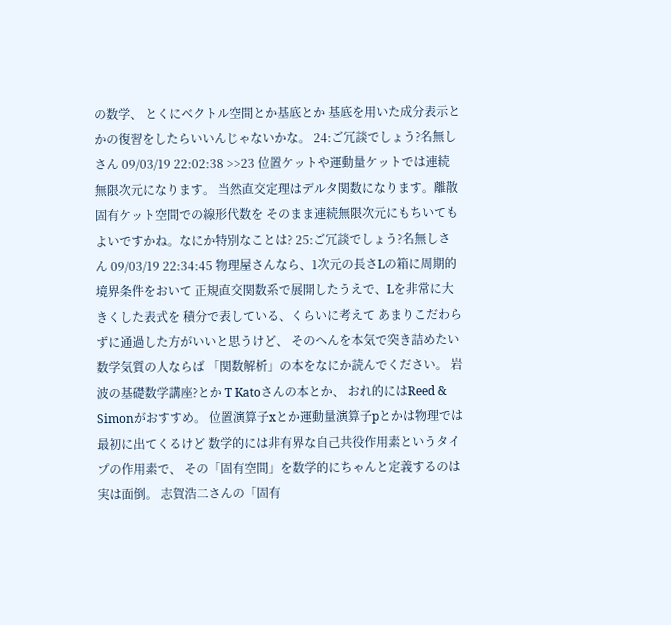の数学、 とくにベクトル空間とか基底とか 基底を用いた成分表示とかの復習をしたらいいんじゃないかな。 24:ご冗談でしょう?名無しさん 09/03/19 22:02:38 >>23 位置ケットや運動量ケットでは連続無限次元になります。 当然直交定理はデルタ関数になります。離散固有ケット空間での線形代数を そのまま連続無限次元にもちいてもよいですかね。なにか特別なことは? 25:ご冗談でしょう?名無しさん 09/03/19 22:34:45 物理屋さんなら、1次元の長さLの箱に周期的境界条件をおいて 正規直交関数系で展開したうえで、Lを非常に大きくした表式を 積分で表している、くらいに考えて あまりこだわらずに通過した方がいいと思うけど、 そのへんを本気で突き詰めたい数学気質の人ならば 「関数解析」の本をなにか読んでください。 岩波の基礎数学講座?とか T Katoさんの本とか、 おれ的にはReed & Simonがおすすめ。 位置演算子xとか運動量演算子pとかは物理では最初に出てくるけど 数学的には非有界な自己共役作用素というタイプの作用素で、 その「固有空間」を数学的にちゃんと定義するのは実は面倒。 志賀浩二さんの「固有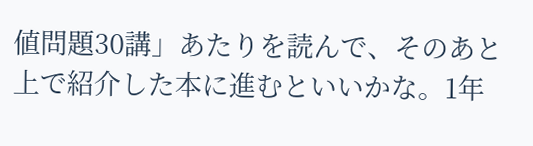値問題30講」あたりを読んで、そのあと 上で紹介した本に進むといいかな。1年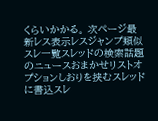くらいかかる。 次ページ最新レス表示レスジャンプ類似スレ一覧スレッドの検索話題のニュースおまかせリストオプションしおりを挟むスレッドに書込スレ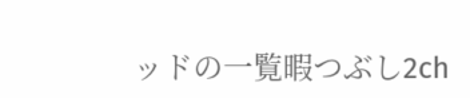ッドの一覧暇つぶし2ch